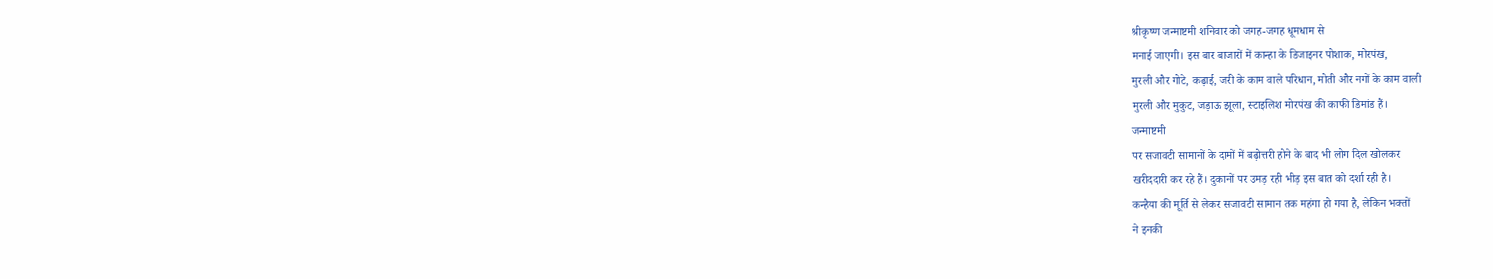श्रीकृष्ण जन्माष्टमी शनिवार को जगह-जगह धूमधाम से
मनाई जाएगी। इस बार बाजारों में कान्हा के डिजाइनर पोशाक, मोरपंख,
मुरली और गोटे, कढ़ाई, जरी के काम वाले परिधान, मोती और नगों के काम वाली
मुरली और मुकुट, जड़ाऊ झूला, स्टाइलिश मोरपंख की काफी डिमांड हैं।
जन्माष्टमी
पर सजावटी सामानों के दामों में बढ़ोत्तरी होने के बाद भी लोग दिल खोलकर
खरीददारी कर रहे हैं। दुकानों पर उमड़ रही भीड़ इस बात को दर्शा रही है।
कन्हैया की मूर्ति से लेकर सजावटी सामान तक महंगा हो गया है, लेकिन भक्तों
ने इनकी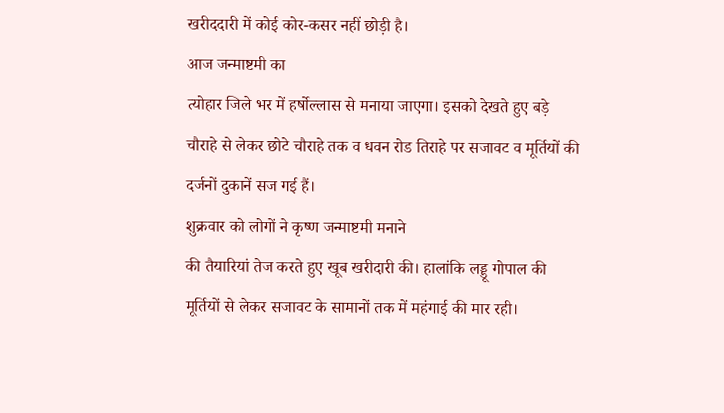खरीददारी में कोई कोर-कसर नहीं छोड़ी है।
आज जन्माष्टमी का
त्योहार जिले भर में हर्षोल्लास से मनाया जाएगा। इसको देखते हुए बड़े
चौराहे से लेकर छोटे चौराहे तक व धवन रोड तिराहे पर सजावट व मूर्तियों की
दर्जनों दुकानें सज गई हैं।
शुक्रवार को लोगों ने कृष्ण जन्माष्टमी मनाने
की तैयारियां तेज करते हुए खूब खरीदारी की। हालांकि लड्डू गोपाल की
मूर्तियों से लेकर सजावट के सामानों तक में महंगाई की मार रही।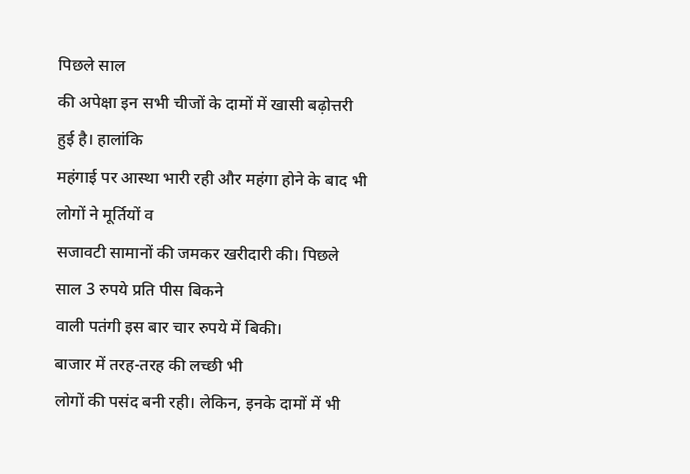पिछले साल
की अपेक्षा इन सभी चीजों के दामों में खासी बढ़ोत्तरी हुई है। हालांकि
महंगाई पर आस्था भारी रही और महंगा होने के बाद भी लोगों ने मूर्तियों व
सजावटी सामानों की जमकर खरीदारी की। पिछले साल 3 रुपये प्रति पीस बिकने
वाली पतंगी इस बार चार रुपये में बिकी।
बाजार में तरह-तरह की लच्छी भी
लोगों की पसंद बनी रही। लेकिन, इनके दामों में भी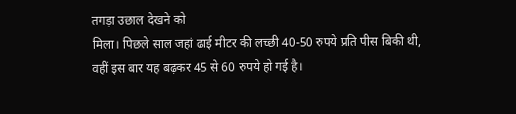तगड़ा उछाल देखने को
मिला। पिछले साल जहां ढाई मीटर की लच्छी 40-50 रुपये प्रति पीस बिकी थी,
वहीं इस बार यह बढ़कर 45 से 60 रुपये हो गई है।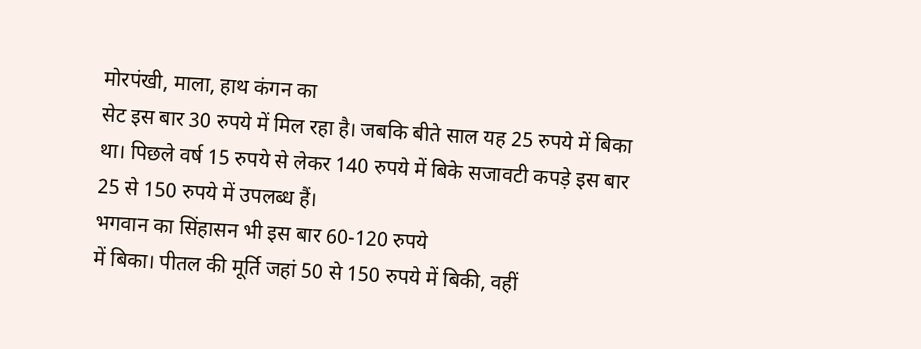मोरपंखी, माला, हाथ कंगन का
सेट इस बार 30 रुपये में मिल रहा है। जबकि बीते साल यह 25 रुपये में बिका
था। पिछले वर्ष 15 रुपये से लेकर 140 रुपये में बिके सजावटी कपड़े इस बार
25 से 150 रुपये में उपलब्ध हैं।
भगवान का सिंहासन भी इस बार 60-120 रुपये
में बिका। पीतल की मूर्ति जहां 50 से 150 रुपये में बिकी, वहीं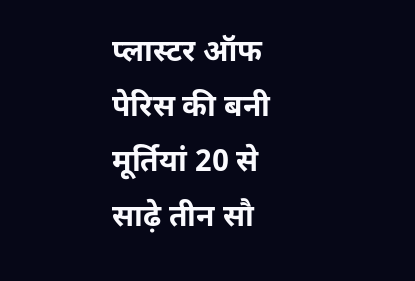प्लास्टर ऑफ
पेरिस की बनी मूर्तियां 20 से साढ़े तीन सौ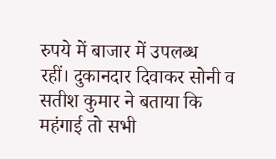रुपये में बाजार में उपलब्ध
रहीं। दुकानदार दिवाकर सोनी व सतीश कुमार ने बताया कि महंगाई तो सभी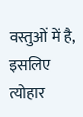वस्तुओं में है, इसलिए त्योहार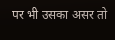पर भी उसका असर तो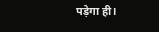पड़ेगा ही।